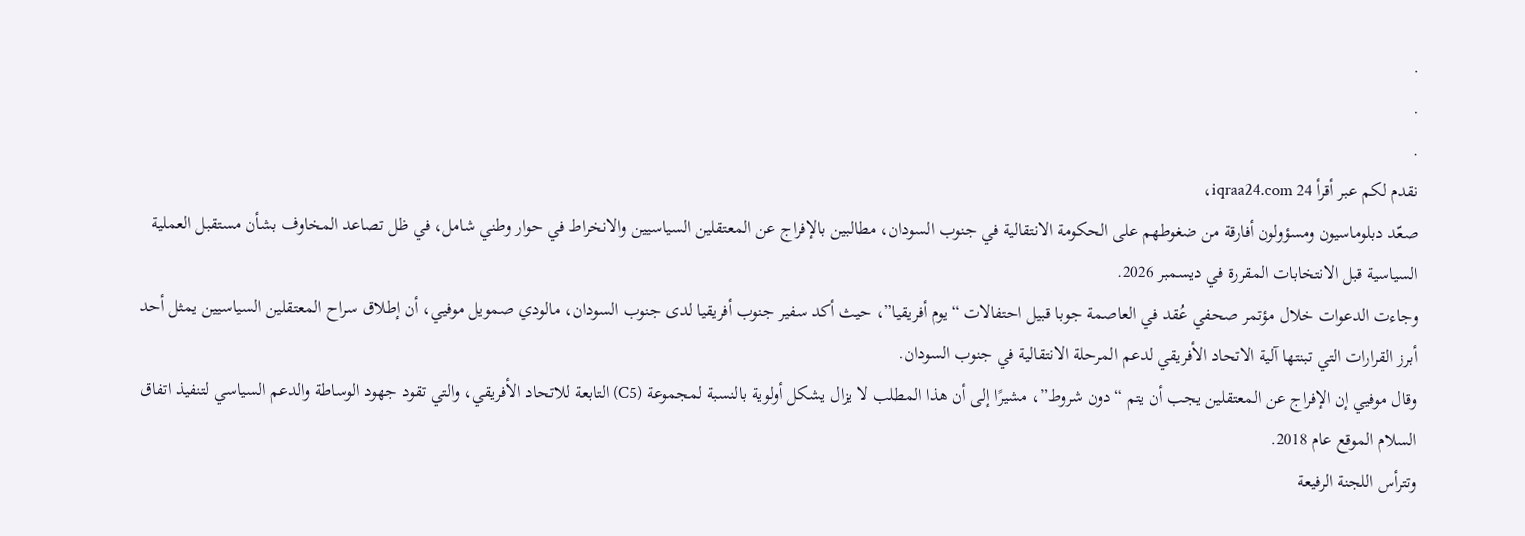.
.
.
نقدم لكم عبر أقرأ 24 iqraa24.com،
صعّد دبلوماسيون ومسؤولون أفارقة من ضغوطهم على الحكومة الانتقالية في جنوب السودان، مطالبين بالإفراج عن المعتقلين السياسيين والانخراط في حوار وطني شامل، في ظل تصاعد المخاوف بشأن مستقبل العملية السياسية قبل الانتخابات المقررة في ديسمبر 2026.
وجاءت الدعوات خلال مؤتمر صحفي عُقد في العاصمة جوبا قبيل احتفالات “يوم أفريقيا”، حيث أكد سفير جنوب أفريقيا لدى جنوب السودان، مالودي صمويل موفيي، أن إطلاق سراح المعتقلين السياسيين يمثل أحد أبرز القرارات التي تبنتها آلية الاتحاد الأفريقي لدعم المرحلة الانتقالية في جنوب السودان.
وقال موفيي إن الإفراج عن المعتقلين يجب أن يتم “دون شروط”، مشيرًا إلى أن هذا المطلب لا يزال يشكل أولوية بالنسبة لمجموعة (C5) التابعة للاتحاد الأفريقي، والتي تقود جهود الوساطة والدعم السياسي لتنفيذ اتفاق السلام الموقع عام 2018.
وتترأس اللجنة الرفيعة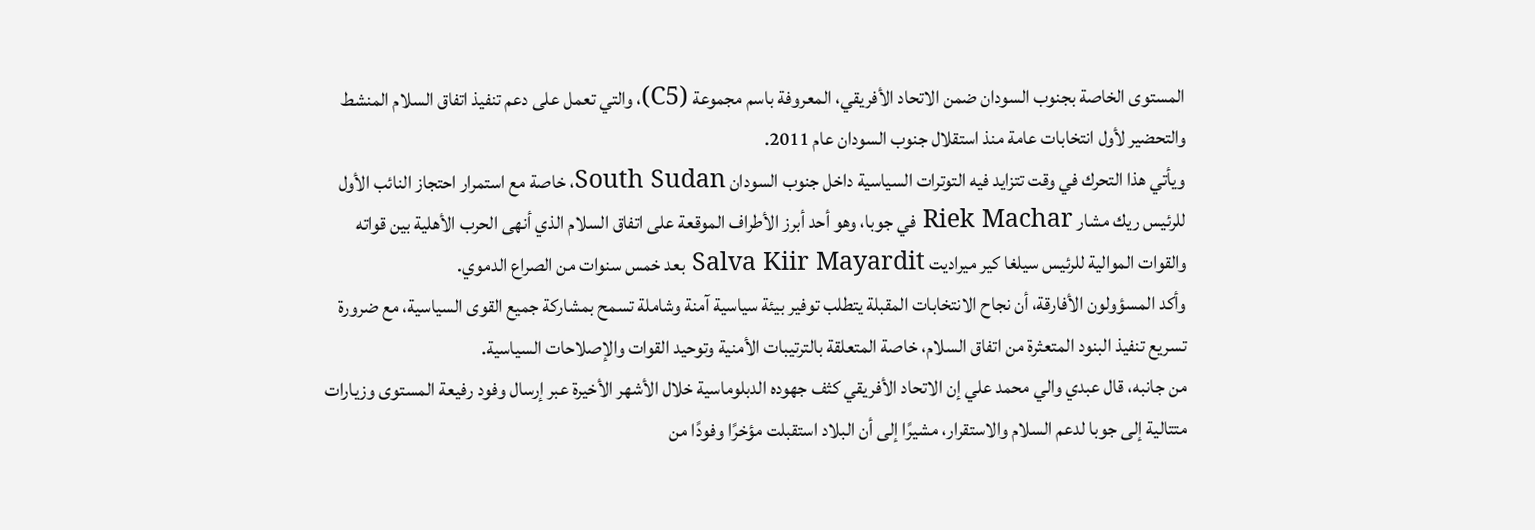المستوى الخاصة بجنوب السودان ضمن الاتحاد الأفريقي، المعروفة باسم مجموعة (C5)، والتي تعمل على دعم تنفيذ اتفاق السلام المنشط والتحضير لأول انتخابات عامة منذ استقلال جنوب السودان عام 2011.
ويأتي هذا التحرك في وقت تتزايد فيه التوترات السياسية داخل جنوب السودان South Sudan، خاصة مع استمرار احتجاز النائب الأول للرئيس ريك مشار Riek Machar في جوبا، وهو أحد أبرز الأطراف الموقعة على اتفاق السلام الذي أنهى الحرب الأهلية بين قواته والقوات الموالية للرئيس سيلغا كير ميراديت Salva Kiir Mayardit بعد خمس سنوات من الصراع الدموي.
وأكد المسؤولون الأفارقة، أن نجاح الانتخابات المقبلة يتطلب توفير بيئة سياسية آمنة وشاملة تسمح بمشاركة جميع القوى السياسية، مع ضرورة تسريع تنفيذ البنود المتعثرة من اتفاق السلام، خاصة المتعلقة بالترتيبات الأمنية وتوحيد القوات والإصلاحات السياسية.
من جانبه، قال عبدي والي محمد علي إن الاتحاد الأفريقي كثف جهوده الدبلوماسية خلال الأشهر الأخيرة عبر إرسال وفود رفيعة المستوى وزيارات متتالية إلى جوبا لدعم السلام والاستقرار، مشيرًا إلى أن البلاد استقبلت مؤخرًا وفودًا من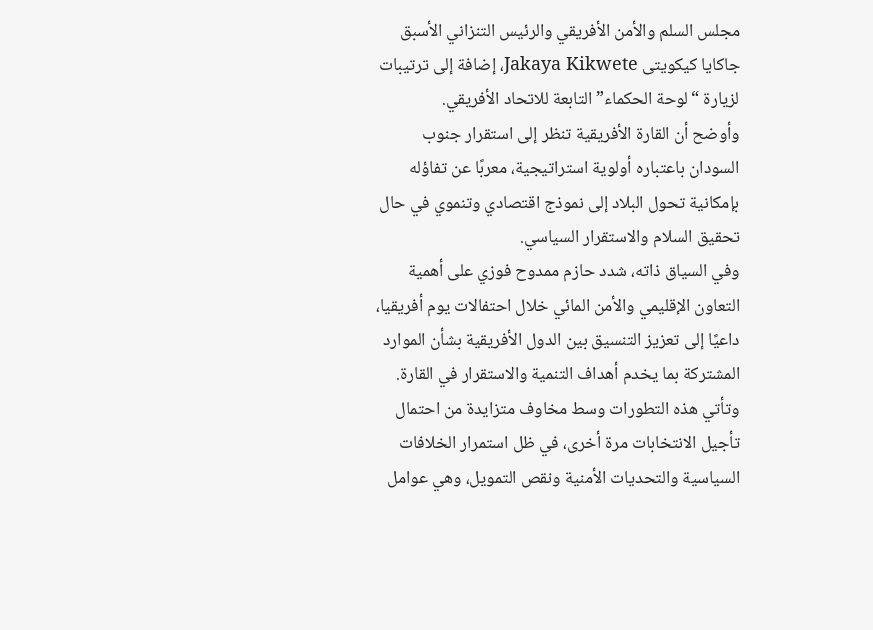مجلس السلم والأمن الأفريقي والرئيس التنزاني الأسبق جاكايا كيكويتى Jakaya Kikwete، إضافة إلى ترتيبات لزيارة “لوحة الحكماء” التابعة للاتحاد الأفريقي.
وأوضح أن القارة الأفريقية تنظر إلى استقرار جنوب السودان باعتباره أولوية استراتيجية، معربًا عن تفاؤله بإمكانية تحول البلاد إلى نموذج اقتصادي وتنموي في حال تحقيق السلام والاستقرار السياسي.
وفي السياق ذاته، شدد حازم ممدوح فوزي على أهمية التعاون الإقليمي والأمن المائي خلال احتفالات يوم أفريقيا، داعيًا إلى تعزيز التنسيق بين الدول الأفريقية بشأن الموارد المشتركة بما يخدم أهداف التنمية والاستقرار في القارة.
وتأتي هذه التطورات وسط مخاوف متزايدة من احتمال تأجيل الانتخابات مرة أخرى، في ظل استمرار الخلافات السياسية والتحديات الأمنية ونقص التمويل، وهي عوامل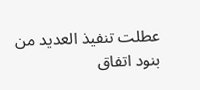عطلت تنفيذ العديد من بنود اتفاق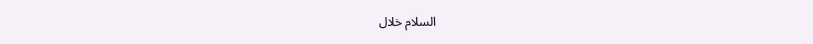السلام خلال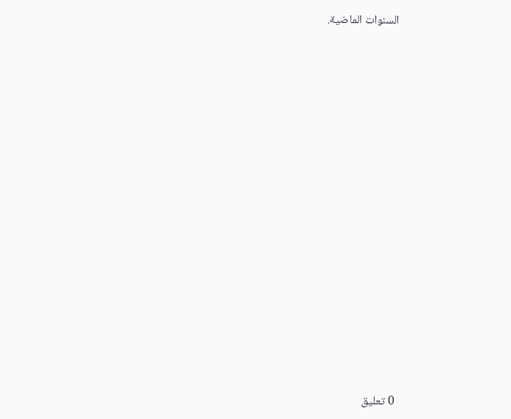السنوات الماضية.

















0 تعليق